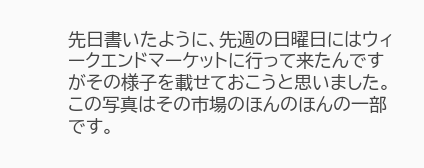先日書いたように、先週の日曜日にはウィークエンドマーケットに行って来たんですがその様子を載せておこうと思いました。この写真はその市場のほんのほんの一部です。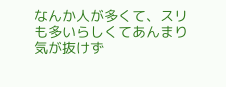なんか人が多くて、スリも多いらしくてあんまり気が抜けず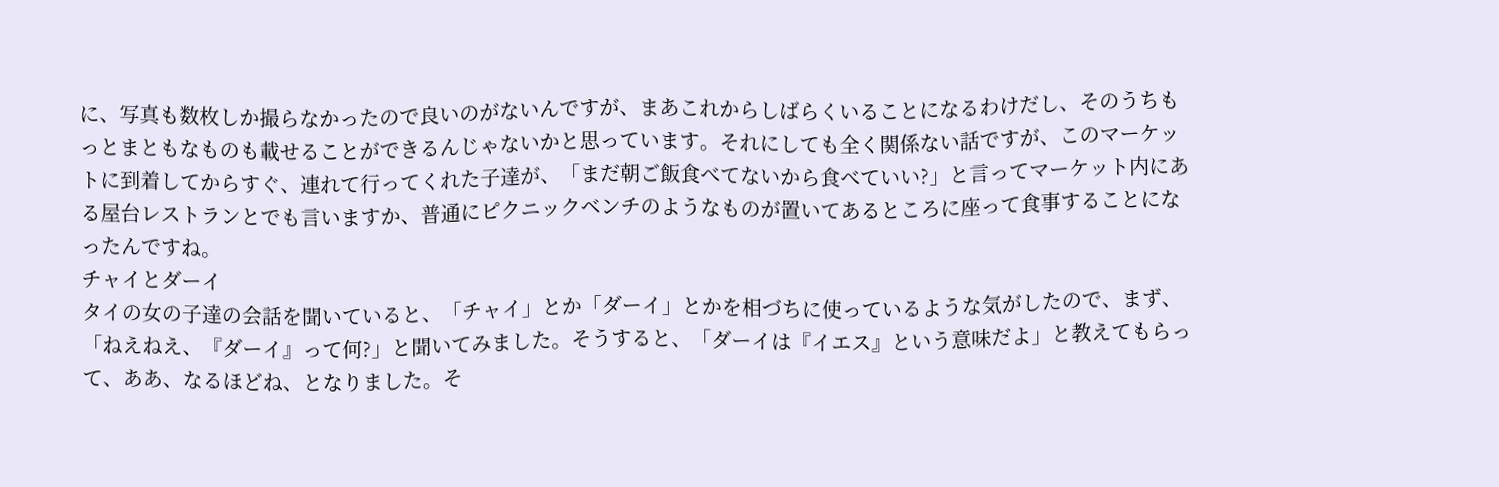に、写真も数枚しか撮らなかったので良いのがないんですが、まあこれからしばらくいることになるわけだし、そのうちもっとまともなものも載せることができるんじゃないかと思っています。それにしても全く関係ない話ですが、このマーケットに到着してからすぐ、連れて行ってくれた子達が、「まだ朝ご飯食べてないから食べていい?」と言ってマーケット内にある屋台レストランとでも言いますか、普通にピクニックベンチのようなものが置いてあるところに座って食事することになったんですね。
チャイとダーイ
タイの女の子達の会話を聞いていると、「チャイ」とか「ダーイ」とかを相づちに使っているような気がしたので、まず、「ねえねえ、『ダーイ』って何?」と聞いてみました。そうすると、「ダーイは『イエス』という意味だよ」と教えてもらって、ああ、なるほどね、となりました。そ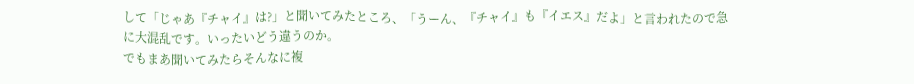して「じゃあ『チャイ』は?」と聞いてみたところ、「うーん、『チャイ』も『イエス』だよ」と言われたので急に大混乱です。いったいどう違うのか。
でもまあ聞いてみたらそんなに複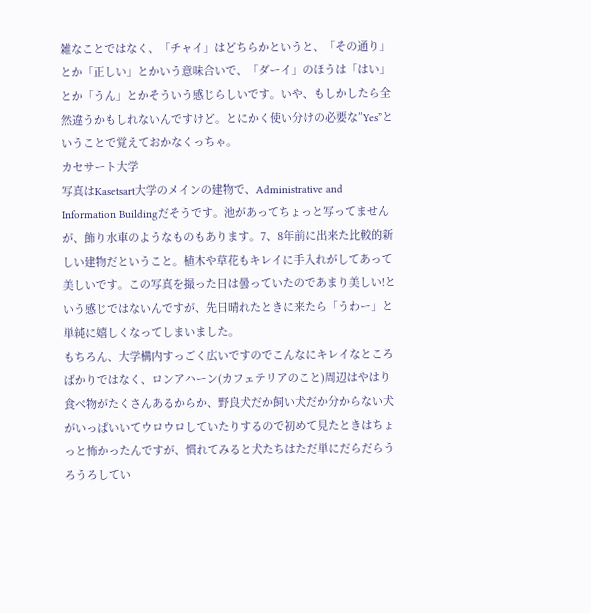雑なことではなく、「チャイ」はどちらかというと、「その通り」とか「正しい」とかいう意味合いで、「ダーイ」のほうは「はい」とか「うん」とかそういう感じらしいです。いや、もしかしたら全然違うかもしれないんですけど。とにかく使い分けの必要な”Yes”ということで覚えておかなくっちゃ。
カセサート大学
写真はKasetsart大学のメインの建物で、Administrative and Information Buildingだそうです。池があってちょっと写ってませんが、飾り水車のようなものもあります。7、8年前に出来た比較的新しい建物だということ。植木や草花もキレイに手入れがしてあって美しいです。この写真を撮った日は曇っていたのであまり美しい!という感じではないんですが、先日晴れたときに来たら「うわー」と単純に嬉しくなってしまいました。
もちろん、大学構内すっごく広いですのでこんなにキレイなところばかりではなく、ロンアハーン(カフェテリアのこと)周辺はやはり食べ物がたくさんあるからか、野良犬だか飼い犬だか分からない犬がいっぱいいてウロウロしていたりするので初めて見たときはちょっと怖かったんですが、慣れてみると犬たちはただ単にだらだらうろうろしてい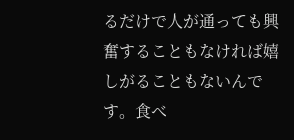るだけで人が通っても興奮することもなければ嬉しがることもないんです。食べ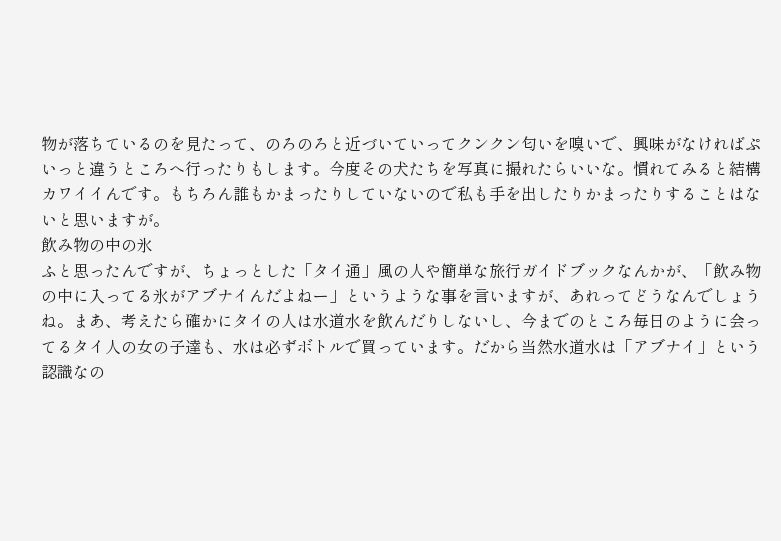物が落ちているのを見たって、のろのろと近づいていってクンクン匂いを嗅いで、興味がなければぷいっと違うところへ行ったりもします。今度その犬たちを写真に撮れたらいいな。慣れてみると結構カワイイんです。もちろん誰もかまったりしていないので私も手を出したりかまったりすることはないと思いますが。
飲み物の中の氷
ふと思ったんですが、ちょっとした「タイ通」風の人や簡単な旅行ガイドブックなんかが、「飲み物の中に入ってる氷がアブナイんだよねー」というような事を言いますが、あれってどうなんでしょうね。まあ、考えたら確かにタイの人は水道水を飲んだりしないし、今までのところ毎日のように会ってるタイ人の女の子達も、水は必ずボトルで買っています。だから当然水道水は「アブナイ」という認識なの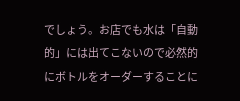でしょう。お店でも水は「自動的」には出てこないので必然的にボトルをオーダーすることに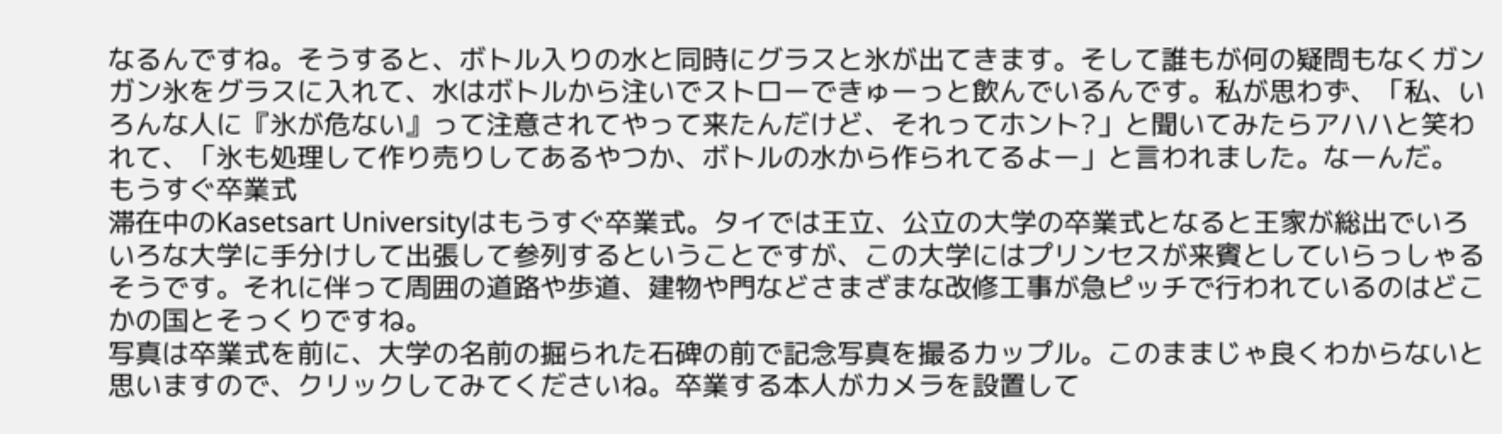なるんですね。そうすると、ボトル入りの水と同時にグラスと氷が出てきます。そして誰もが何の疑問もなくガンガン氷をグラスに入れて、水はボトルから注いでストローできゅーっと飲んでいるんです。私が思わず、「私、いろんな人に『氷が危ない』って注意されてやって来たんだけど、それってホント?」と聞いてみたらアハハと笑われて、「氷も処理して作り売りしてあるやつか、ボトルの水から作られてるよー」と言われました。なーんだ。
もうすぐ卒業式
滞在中のKasetsart Universityはもうすぐ卒業式。タイでは王立、公立の大学の卒業式となると王家が総出でいろいろな大学に手分けして出張して参列するということですが、この大学にはプリンセスが来賓としていらっしゃるそうです。それに伴って周囲の道路や歩道、建物や門などさまざまな改修工事が急ピッチで行われているのはどこかの国とそっくりですね。
写真は卒業式を前に、大学の名前の掘られた石碑の前で記念写真を撮るカップル。このままじゃ良くわからないと思いますので、クリックしてみてくださいね。卒業する本人がカメラを設置して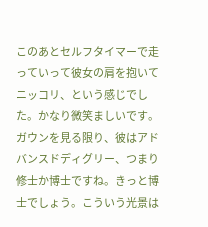このあとセルフタイマーで走っていって彼女の肩を抱いてニッコリ、という感じでした。かなり微笑ましいです。ガウンを見る限り、彼はアドバンスドディグリー、つまり修士か博士ですね。きっと博士でしょう。こういう光景は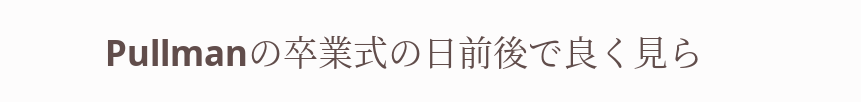Pullmanの卒業式の日前後で良く見ら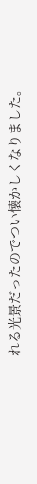れる光景だったのでつい懐かしくなりました。